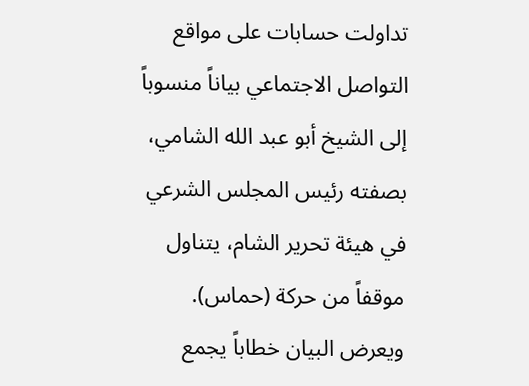تداولت حسابات على مواقع التواصل الاجتماعي بياناً منسوباً إلى الشيخ أبو عبد الله الشامي، بصفته رئيس المجلس الشرعي في هيئة تحرير الشام، يتناول موقفاً من حركة (حماس).
ويعرض البيان خطاباً يجمع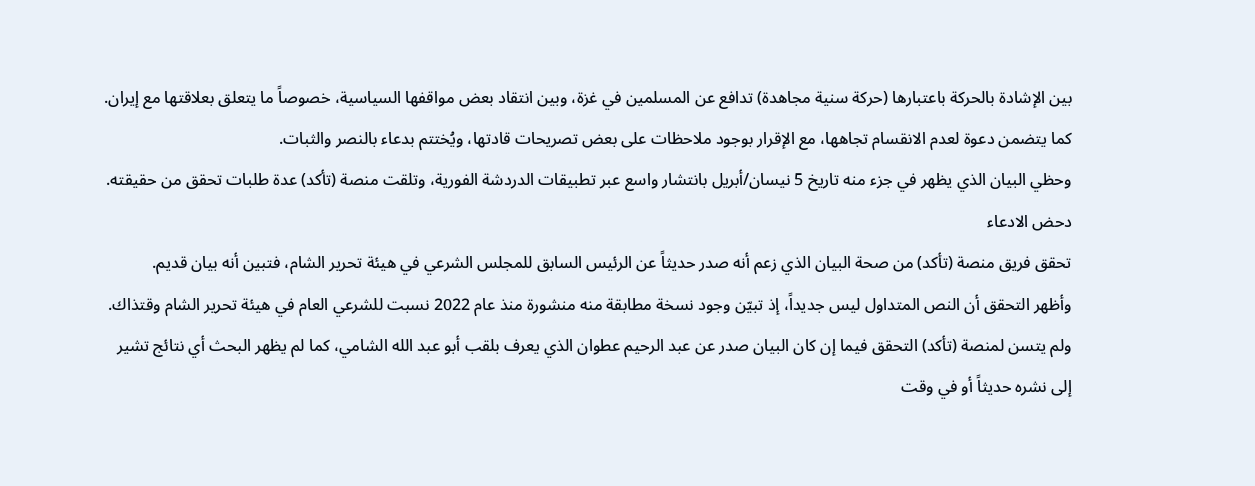بين الإشادة بالحركة باعتبارها (حركة سنية مجاهدة) تدافع عن المسلمين في غزة، وبين انتقاد بعض مواقفها السياسية، خصوصاً ما يتعلق بعلاقتها مع إيران.
كما يتضمن دعوة لعدم الانقسام تجاهها، مع الإقرار بوجود ملاحظات على بعض تصريحات قادتها، ويُختتم بدعاء بالنصر والثبات.
وحظي البيان الذي يظهر في جزء منه تاريخ 5 نيسان/أبريل بانتشار واسع عبر تطبيقات الدردشة الفورية، وتلقت منصة (تأكد) عدة طلبات تحقق من حقيقته.
دحض الادعاء
تحقق فريق منصة (تأكد) من صحة البيان الذي زعم أنه صدر حديثاً عن الرئيس السابق للمجلس الشرعي في هيئة تحرير الشام، فتبين أنه بيان قديم.
وأظهر التحقق أن النص المتداول ليس جديداً، إذ تبيّن وجود نسخة مطابقة منه منشورة منذ عام 2022 نسبت للشرعي العام في هيئة تحرير الشام وقتذاك.
ولم يتسن لمنصة (تأكد) التحقق فيما إن كان البيان صدر عن عبد الرحيم عطوان الذي يعرف بلقب أبو عبد الله الشامي، كما لم يظهر البحث أي نتائج تشير إلى نشره حديثاً أو في وقت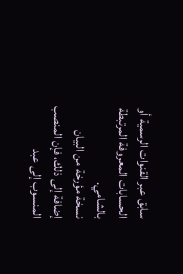سابق عبر القنوات الرسمية أو الحسابات المعروفة المرتبطة بالشامي.
نسخة مؤرخة من البيان
إضافة إلى ذلك، فإن المنصب المنسوب إلى عبد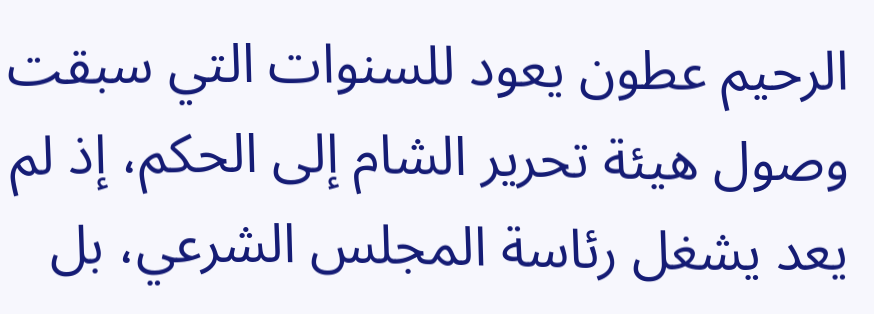الرحيم عطون يعود للسنوات التي سبقت وصول هيئة تحرير الشام إلى الحكم، إذ لم يعد يشغل رئاسة المجلس الشرعي، بل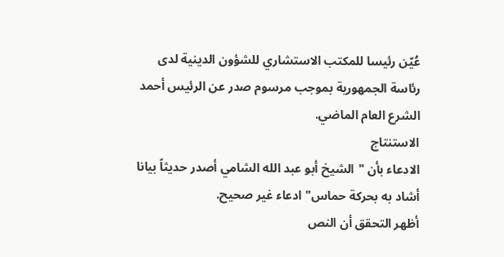عُيّن رئيسا للمكتب الاستشاري للشؤون الدينية لدى رئاسة الجمهورية بموجب مرسوم صدر عن الرئيس أحمد الشرع العام الماضي.
الاستنتاج
الادعاء بأن "الشيخ أبو عبد الله الشامي أصدر حديثاً بيانا أشاد به بحركة حماس" ادعاء غير صحيح.
أظهر التحقق أن النص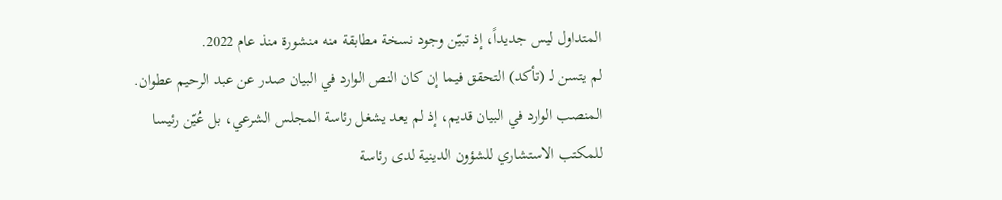المتداول ليس جديداً، إذ تبيّن وجود نسخة مطابقة منه منشورة منذ عام 2022.
لم يتسن لـ (تأكد) التحقق فيما إن كان النص الوارد في البيان صدر عن عبد الرحيم عطوان.
المنصب الوارد في البيان قديم، إذ لم يعد يشغل رئاسة المجلس الشرعي، بل عُيّن رئيسا للمكتب الاستشاري للشؤون الدينية لدى رئاسة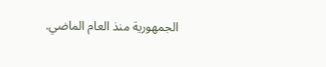الجمهورية منذ العام الماضي.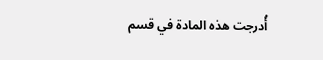أُدرجت هذه المادة في قسم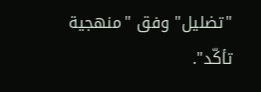"تضليل" وفق "منهجية تأكّد".